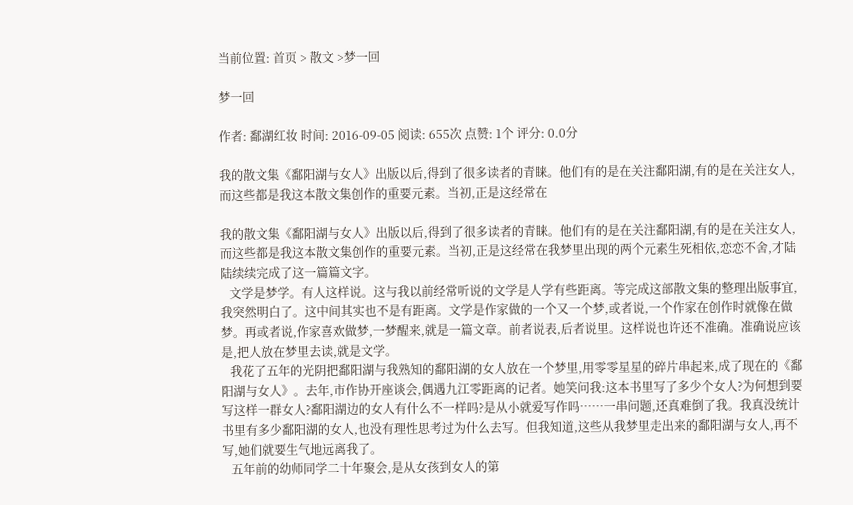当前位置: 首页 > 散文 >梦一回

梦一回

作者: 鄱湖红妆 时间: 2016-09-05 阅读: 655次 点赞: 1个 评分: 0.0分

我的散文集《鄱阳湖与女人》出版以后,得到了很多读者的青睐。他们有的是在关注鄱阳湖,有的是在关注女人,而这些都是我这本散文集创作的重要元素。当初,正是这经常在

我的散文集《鄱阳湖与女人》出版以后,得到了很多读者的青睐。他们有的是在关注鄱阳湖,有的是在关注女人,而这些都是我这本散文集创作的重要元素。当初,正是这经常在我梦里出现的两个元素生死相依,恋恋不舍,才陆陆续续完成了这一篇篇文字。
   文学是梦学。有人这样说。这与我以前经常听说的文学是人学有些距离。等完成这部散文集的整理出版事宜,我突然明白了。这中间其实也不是有距离。文学是作家做的一个又一个梦,或者说,一个作家在创作时就像在做梦。再或者说,作家喜欢做梦,一梦醒来,就是一篇文章。前者说表,后者说里。这样说也许还不准确。准确说应该是,把人放在梦里去读,就是文学。
   我花了五年的光阴把鄱阳湖与我熟知的鄱阳湖的女人放在一个梦里,用零零星星的碎片串起来,成了现在的《鄱阳湖与女人》。去年,市作协开座谈会,偶遇九江零距离的记者。她笑问我:这本书里写了多少个女人?为何想到要写这样一群女人?鄱阳湖边的女人有什么不一样吗?是从小就爱写作吗……一串问题,还真难倒了我。我真没统计书里有多少鄱阳湖的女人,也没有理性思考过为什么去写。但我知道,这些从我梦里走出来的鄱阳湖与女人,再不写,她们就要生气地远离我了。
   五年前的幼师同学二十年聚会,是从女孩到女人的第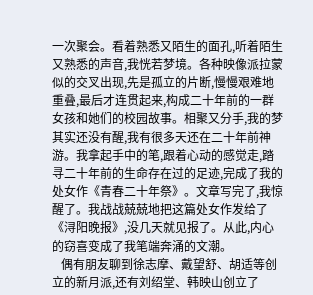一次聚会。看着熟悉又陌生的面孔,听着陌生又熟悉的声音,我恍若梦境。各种映像派拉蒙似的交叉出现,先是孤立的片断,慢慢艰难地重叠,最后才连贯起来,构成二十年前的一群女孩和她们的校园故事。相聚又分手,我的梦其实还没有醒,我有很多天还在二十年前神游。我拿起手中的笔,跟着心动的感觉走,踏寻二十年前的生命存在过的足迹,完成了我的处女作《青春二十年祭》。文章写完了,我惊醒了。我战战兢兢地把这篇处女作发给了《浔阳晚报》,没几天就见报了。从此,内心的窃喜变成了我笔端奔涌的文潮。
   偶有朋友聊到徐志摩、戴望舒、胡适等创立的新月派,还有刘绍堂、韩映山创立了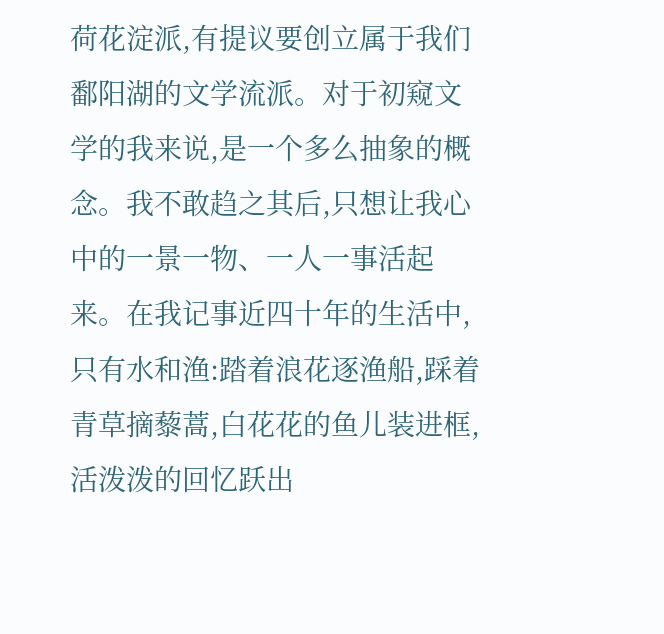荷花淀派,有提议要创立属于我们鄱阳湖的文学流派。对于初窥文学的我来说,是一个多么抽象的概念。我不敢趋之其后,只想让我心中的一景一物、一人一事活起来。在我记事近四十年的生活中,只有水和渔:踏着浪花逐渔船,踩着青草摘藜蒿,白花花的鱼儿装进框,活泼泼的回忆跃出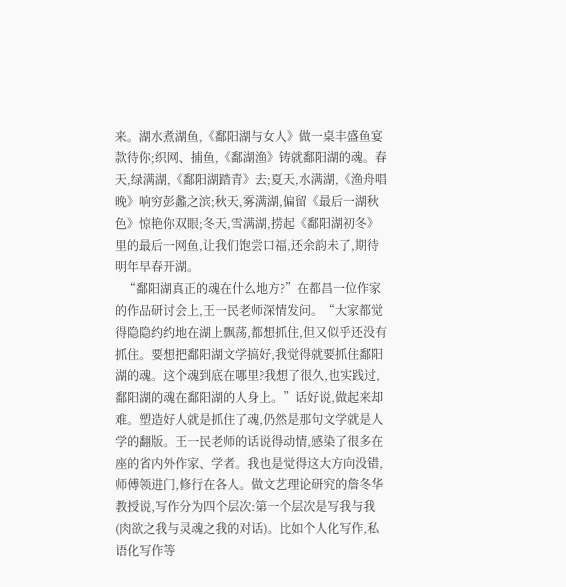来。湖水煮湖鱼,《鄱阳湖与女人》做一桌丰盛鱼宴款待你;织网、捕鱼,《鄱湖渔》铸就鄱阳湖的魂。春天,绿满湖,《鄱阳湖踏青》去;夏天,水满湖,《渔舟唱晚》响穷彭蠡之滨;秋天,雾满湖,偏留《最后一湖秋色》惊艳你双眼;冬天,雪满湖,捞起《鄱阳湖初冬》里的最后一网鱼,让我们饱尝口福,还余韵未了,期待明年早春开湖。
   “鄱阳湖真正的魂在什么地方?”在都昌一位作家的作品研讨会上,王一民老师深情发问。“大家都觉得隐隐约约地在湖上飘荡,都想抓住,但又似乎还没有抓住。要想把鄱阳湖文学搞好,我觉得就要抓住鄱阳湖的魂。这个魂到底在哪里?我想了很久,也实践过,鄱阳湖的魂在鄱阳湖的人身上。”话好说,做起来却难。塑造好人就是抓住了魂,仍然是那句文学就是人学的翻版。王一民老师的话说得动情,感染了很多在座的省内外作家、学者。我也是觉得这大方向没错,师傅领进门,修行在各人。做文艺理论研究的詹冬华教授说,写作分为四个层次:第一个层次是写我与我(肉欲之我与灵魂之我的对话)。比如个人化写作,私语化写作等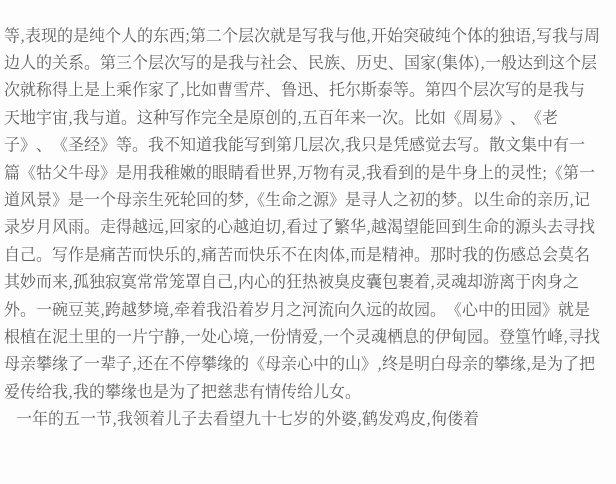等,表现的是纯个人的东西;第二个层次就是写我与他,开始突破纯个体的独语,写我与周边人的关系。第三个层次写的是我与社会、民族、历史、国家(集体),一般达到这个层次就称得上是上乘作家了,比如曹雪芹、鲁迅、托尔斯泰等。第四个层次写的是我与天地宇宙,我与道。这种写作完全是原创的,五百年来一次。比如《周易》、《老子》、《圣经》等。我不知道我能写到第几层次,我只是凭感觉去写。散文集中有一篇《牯父牛母》是用我稚嫩的眼睛看世界,万物有灵,我看到的是牛身上的灵性;《第一道风景》是一个母亲生死轮回的梦,《生命之源》是寻人之初的梦。以生命的亲历,记录岁月风雨。走得越远,回家的心越迫切,看过了繁华,越渴望能回到生命的源头去寻找自己。写作是痛苦而快乐的,痛苦而快乐不在肉体,而是精神。那时我的伤感总会莫名其妙而来,孤独寂寞常常笼罩自己,内心的狂热被臭皮囊包裹着,灵魂却游离于肉身之外。一碗豆荚,跨越梦境,牵着我沿着岁月之河流向久远的故园。《心中的田园》就是根植在泥土里的一片宁静,一处心境,一份情爱,一个灵魂栖息的伊甸园。登篁竹峰,寻找母亲攀缘了一辈子,还在不停攀缘的《母亲心中的山》,终是明白母亲的攀缘,是为了把爱传给我,我的攀缘也是为了把慈悲有情传给儿女。
   一年的五一节,我领着儿子去看望九十七岁的外婆,鹤发鸡皮,佝偻着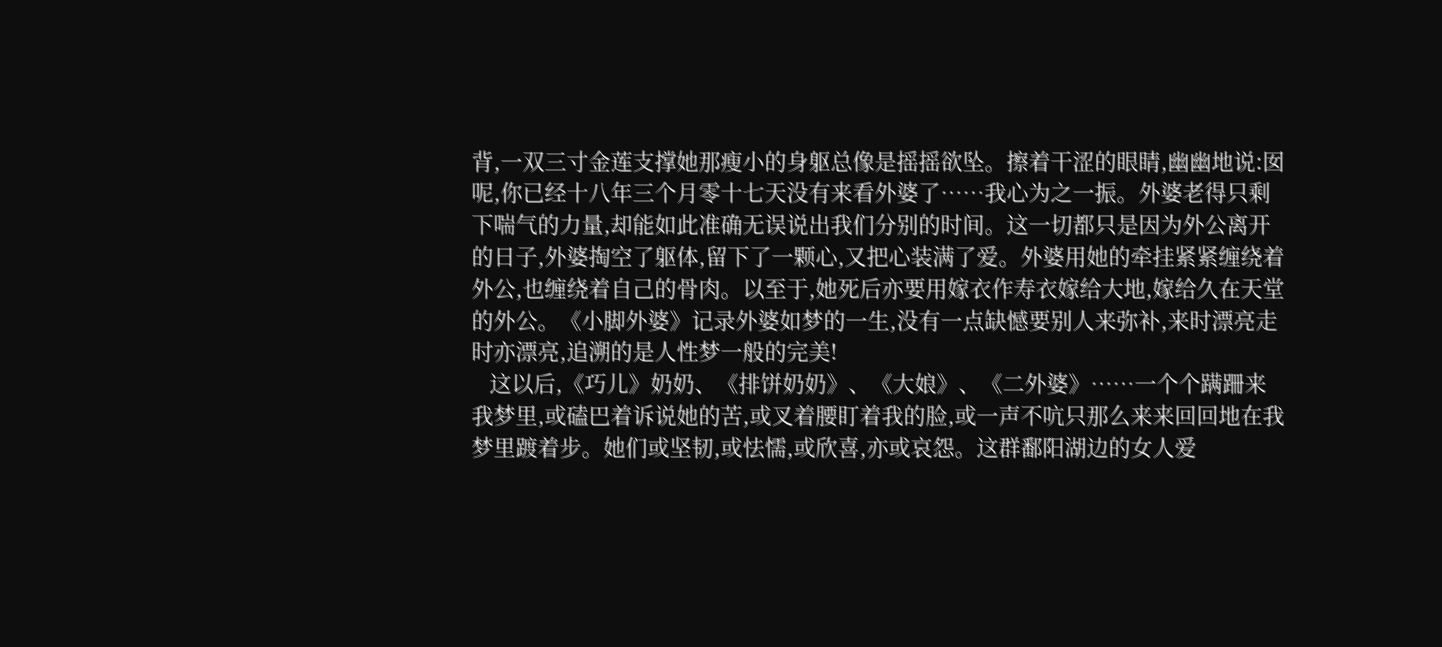背,一双三寸金莲支撑她那瘦小的身躯总像是摇摇欲坠。擦着干涩的眼睛,幽幽地说:囡呢,你已经十八年三个月零十七天没有来看外婆了……我心为之一振。外婆老得只剩下喘气的力量,却能如此准确无误说出我们分别的时间。这一切都只是因为外公离开的日子,外婆掏空了躯体,留下了一颗心,又把心装满了爱。外婆用她的牵挂紧紧缠绕着外公,也缠绕着自己的骨肉。以至于,她死后亦要用嫁衣作寿衣嫁给大地,嫁给久在天堂的外公。《小脚外婆》记录外婆如梦的一生,没有一点缺憾要别人来弥补,来时漂亮走时亦漂亮,追溯的是人性梦一般的完美!
   这以后,《巧儿》奶奶、《排饼奶奶》、《大娘》、《二外婆》……一个个蹒跚来我梦里,或磕巴着诉说她的苦,或叉着腰盯着我的脸,或一声不吭只那么来来回回地在我梦里踱着步。她们或坚韧,或怯懦,或欣喜,亦或哀怨。这群鄱阳湖边的女人爱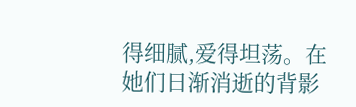得细腻,爱得坦荡。在她们日渐消逝的背影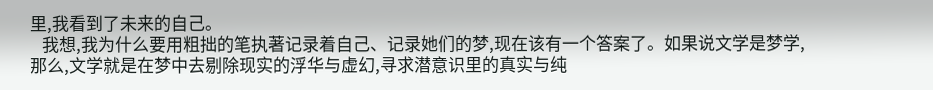里,我看到了未来的自己。
   我想,我为什么要用粗拙的笔执著记录着自己、记录她们的梦,现在该有一个答案了。如果说文学是梦学,那么,文学就是在梦中去剔除现实的浮华与虚幻,寻求潜意识里的真实与纯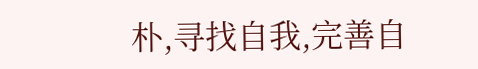朴,寻找自我,完善自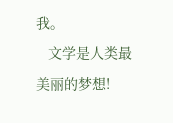我。
   文学是人类最美丽的梦想!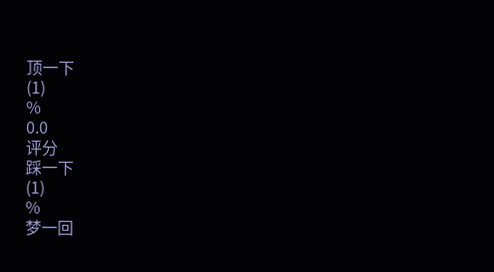顶一下
(1)
%
0.0
评分
踩一下
(1)
%
梦一回